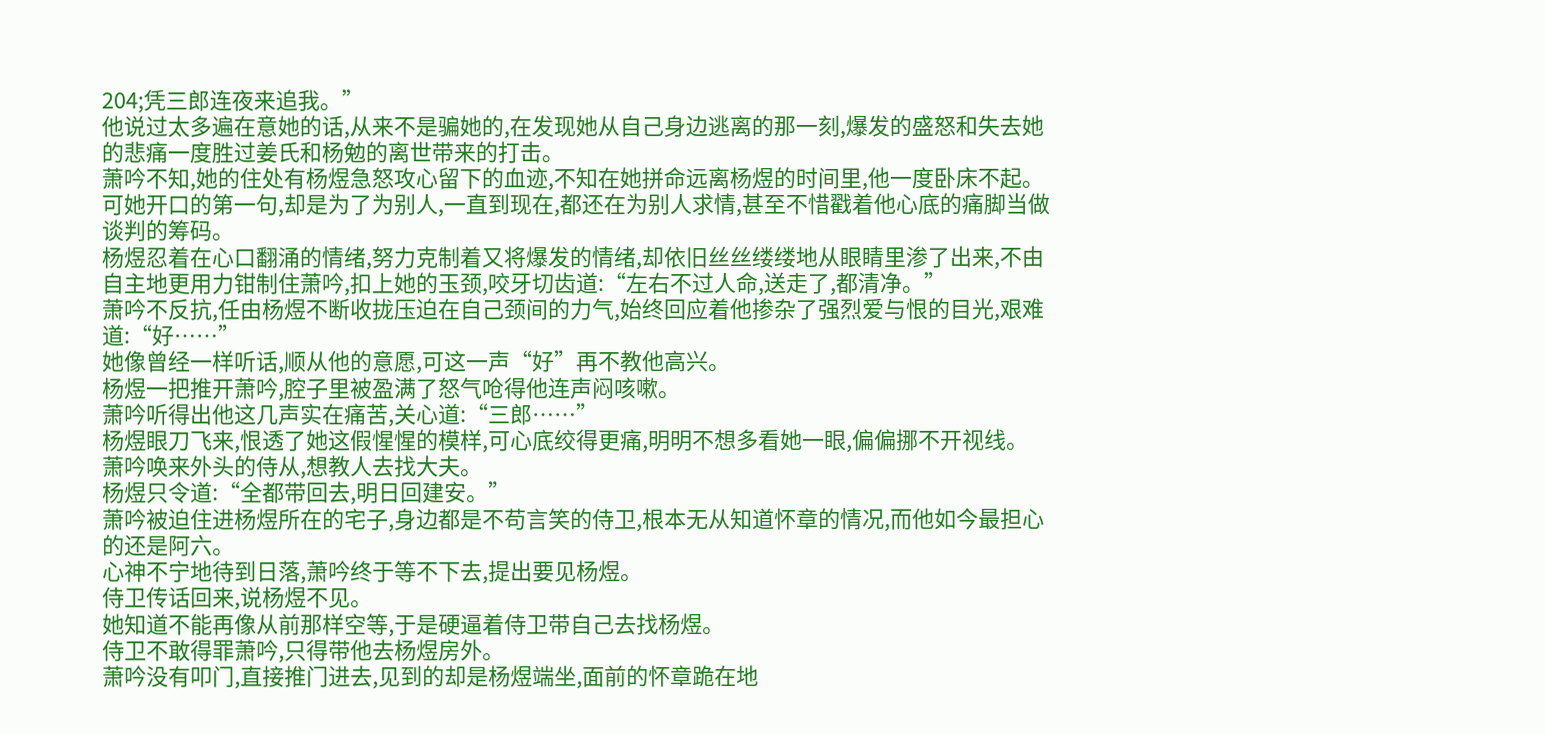204;凭三郎连夜来追我。”
他说过太多遍在意她的话,从来不是骗她的,在发现她从自己身边逃离的那一刻,爆发的盛怒和失去她的悲痛一度胜过姜氏和杨勉的离世带来的打击。
萧吟不知,她的住处有杨煜急怒攻心留下的血迹,不知在她拼命远离杨煜的时间里,他一度卧床不起。
可她开口的第一句,却是为了为别人,一直到现在,都还在为别人求情,甚至不惜戳着他心底的痛脚当做谈判的筹码。
杨煜忍着在心口翻涌的情绪,努力克制着又将爆发的情绪,却依旧丝丝缕缕地从眼睛里渗了出来,不由自主地更用力钳制住萧吟,扣上她的玉颈,咬牙切齿道:“左右不过人命,送走了,都清净。”
萧吟不反抗,任由杨煜不断收拢压迫在自己颈间的力气,始终回应着他掺杂了强烈爱与恨的目光,艰难道:“好……”
她像曾经一样听话,顺从他的意愿,可这一声“好”再不教他高兴。
杨煜一把推开萧吟,腔子里被盈满了怒气呛得他连声闷咳嗽。
萧吟听得出他这几声实在痛苦,关心道:“三郎……”
杨煜眼刀飞来,恨透了她这假惺惺的模样,可心底绞得更痛,明明不想多看她一眼,偏偏挪不开视线。
萧吟唤来外头的侍从,想教人去找大夫。
杨煜只令道:“全都带回去,明日回建安。”
萧吟被迫住进杨煜所在的宅子,身边都是不苟言笑的侍卫,根本无从知道怀章的情况,而他如今最担心的还是阿六。
心神不宁地待到日落,萧吟终于等不下去,提出要见杨煜。
侍卫传话回来,说杨煜不见。
她知道不能再像从前那样空等,于是硬逼着侍卫带自己去找杨煜。
侍卫不敢得罪萧吟,只得带他去杨煜房外。
萧吟没有叩门,直接推门进去,见到的却是杨煜端坐,面前的怀章跪在地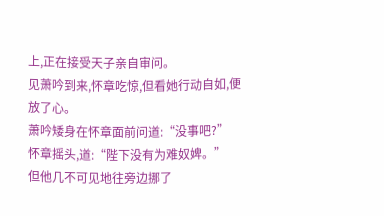上,正在接受天子亲自审问。
见萧吟到来,怀章吃惊,但看她行动自如,便放了心。
萧吟矮身在怀章面前问道:“没事吧?”
怀章摇头,道:“陛下没有为难奴婢。”
但他几不可见地往旁边挪了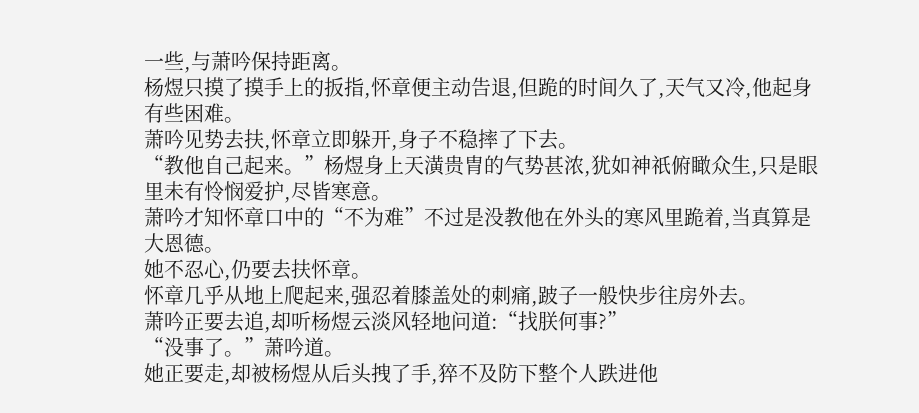一些,与萧吟保持距离。
杨煜只摸了摸手上的扳指,怀章便主动告退,但跪的时间久了,天气又冷,他起身有些困难。
萧吟见势去扶,怀章立即躲开,身子不稳摔了下去。
“教他自己起来。”杨煜身上天潢贵胄的气势甚浓,犹如神祇俯瞰众生,只是眼里未有怜悯爱护,尽皆寒意。
萧吟才知怀章口中的“不为难”不过是没教他在外头的寒风里跪着,当真算是大恩德。
她不忍心,仍要去扶怀章。
怀章几乎从地上爬起来,强忍着膝盖处的刺痛,跛子一般快步往房外去。
萧吟正要去追,却听杨煜云淡风轻地问道:“找朕何事?”
“没事了。”萧吟道。
她正要走,却被杨煜从后头拽了手,猝不及防下整个人跌进他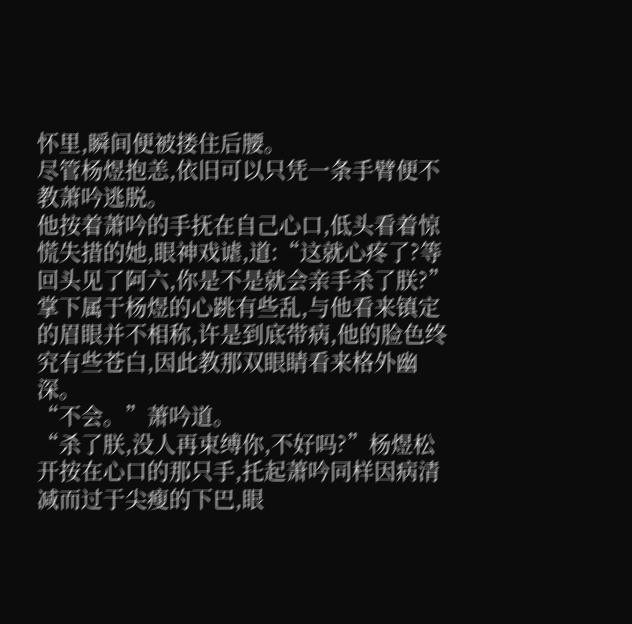怀里,瞬间便被搂住后腰。
尽管杨煜抱恙,依旧可以只凭一条手臂便不教萧吟逃脱。
他按着萧吟的手抚在自己心口,低头看着惊慌失措的她,眼神戏谑,道:“这就心疼了?等回头见了阿六,你是不是就会亲手杀了朕?”
掌下属于杨煜的心跳有些乱,与他看来镇定的眉眼并不相称,许是到底带病,他的脸色终究有些苍白,因此教那双眼睛看来格外幽深。
“不会。”萧吟道。
“杀了朕,没人再束缚你,不好吗?”杨煜松开按在心口的那只手,托起萧吟同样因病清减而过于尖瘦的下巴,眼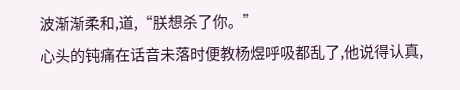波渐渐柔和,道,“朕想杀了你。”
心头的钝痛在话音未落时便教杨煜呼吸都乱了,他说得认真,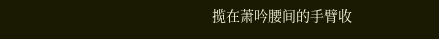揽在萧吟腰间的手臂收